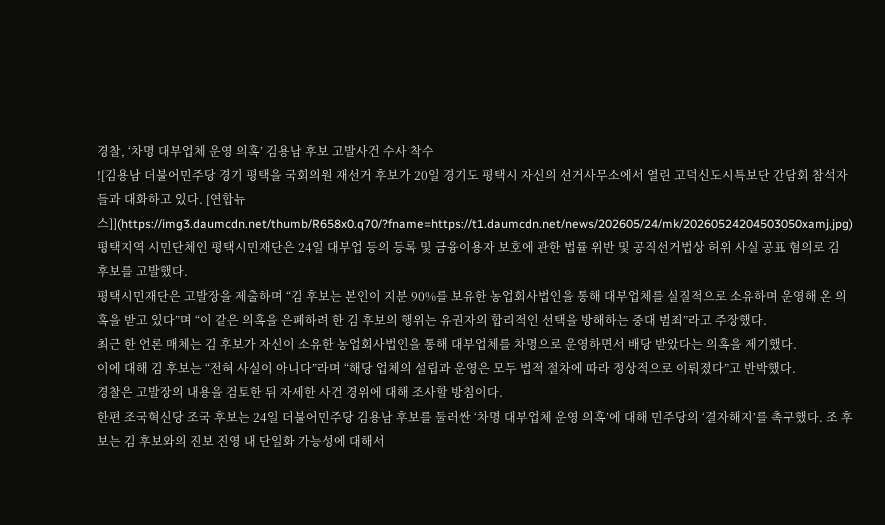경찰, ‘차명 대부업체 운영 의혹’ 김용남 후보 고발사건 수사 착수
![김용남 더불어민주당 경기 평택을 국회의원 재선거 후보가 20일 경기도 평택시 자신의 선거사무소에서 열린 고덕신도시특보단 간담회 참석자들과 대화하고 있다. [연합뉴스]](https://img3.daumcdn.net/thumb/R658x0.q70/?fname=https://t1.daumcdn.net/news/202605/24/mk/20260524204503050xamj.jpg)
평택지역 시민단체인 평택시민재단은 24일 대부업 등의 등록 및 금융이용자 보호에 관한 법률 위반 및 공직선거법상 허위 사실 공표 혐의로 김 후보를 고발했다.
평택시민재단은 고발장을 제출하며 “김 후보는 본인이 지분 90%를 보유한 농업회사법인을 통해 대부업체를 실질적으로 소유하며 운영해 온 의혹을 받고 있다”며 “이 같은 의혹을 은폐하려 한 김 후보의 행위는 유권자의 합리적인 선택을 방해하는 중대 범죄”라고 주장했다.
최근 한 언론 매체는 김 후보가 자신이 소유한 농업회사법인을 통해 대부업체를 차명으로 운영하면서 배당 받았다는 의혹을 제기했다.
이에 대해 김 후보는 “전혀 사실이 아니다”라며 “해당 업체의 설립과 운영은 모두 법적 절차에 따라 정상적으로 이뤄졌다”고 반박했다.
경찰은 고발장의 내용을 검토한 뒤 자세한 사건 경위에 대해 조사할 방침이다.
한편 조국혁신당 조국 후보는 24일 더불어민주당 김용남 후보를 둘러싼 ‘차명 대부업체 운영 의혹’에 대해 민주당의 ‘결자해지’를 촉구했다. 조 후보는 김 후보와의 진보 진영 내 단일화 가능성에 대해서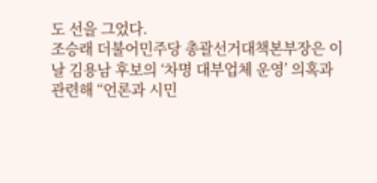도 선을 그었다.
조승래 더불어민주당 총괄선거대책본부장은 이날 김용남 후보의 ‘차명 대부업체 운영’ 의혹과 관련해 “언론과 시민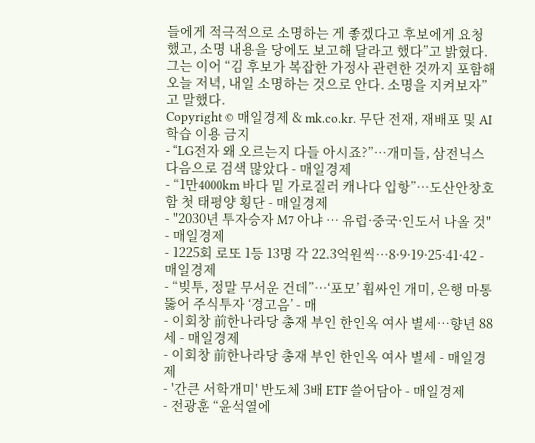들에게 적극적으로 소명하는 게 좋겠다고 후보에게 요청했고, 소명 내용을 당에도 보고해 달라고 했다”고 밝혔다.
그는 이어 “김 후보가 복잡한 가정사 관련한 것까지 포함해 오늘 저녁, 내일 소명하는 것으로 안다. 소명을 지켜보자”고 말했다.
Copyright © 매일경제 & mk.co.kr. 무단 전재, 재배포 및 AI학습 이용 금지
- “LG전자 왜 오르는지 다들 아시죠?”…개미들, 삼전닉스 다음으로 검색 많았다 - 매일경제
- “1만4000km 바다 밑 가로질러 캐나다 입항”…도산안창호함 첫 태평양 횡단 - 매일경제
- "2030년 투자승자 M7 아냐 … 유럽·중국·인도서 나올 것" - 매일경제
- 1225회 로또 1등 13명 각 22.3억원씩…8·9·19·25·41·42 - 매일경제
- “빚투, 정말 무서운 건데”…‘포모’ 휩싸인 개미, 은행 마통 뚫어 주식투자 ‘경고음’ - 매
- 이회창 前한나라당 총재 부인 한인옥 여사 별세…향년 88세 - 매일경제
- 이회창 前한나라당 총재 부인 한인옥 여사 별세 - 매일경제
- '간큰 서학개미' 반도체 3배 ETF 쓸어담아 - 매일경제
- 전광훈 “윤석열에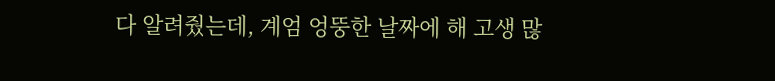다 알려줬는데, 계엄 엉뚱한 날짜에 해 고생 많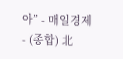아” - 매일경제
- (종합) 北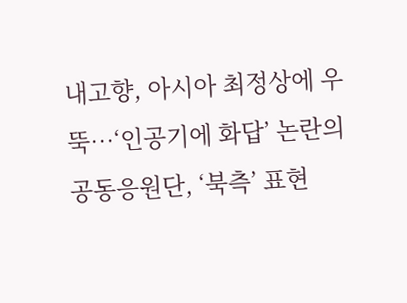내고향, 아시아 최정상에 우뚝…‘인공기에 화답’ 논란의 공동응원단, ‘북측’ 표현